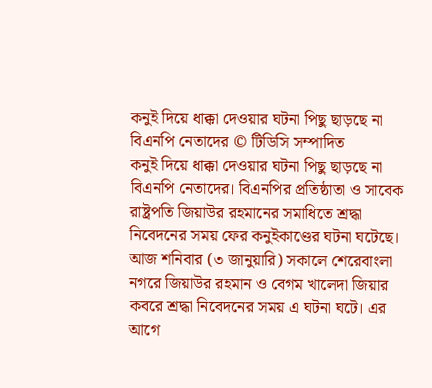কনুই দিয়ে ধাক্কা দেওয়ার ঘটনা পিছু ছাড়ছে না বিএনপি নেতাদের © টিডিসি সম্পাদিত
কনুই দিয়ে ধাক্কা দেওয়ার ঘটনা পিছু ছাড়ছে না বিএনপি নেতাদের। বিএনপির প্রতিষ্ঠাতা ও সাবেক রাষ্ট্রপতি জিয়াউর রহমানের সমাধিতে শ্রদ্ধা নিবেদনের সময় ফের কনুইকাণ্ডের ঘটনা ঘটেছে। আজ শনিবার (৩ জানুয়ারি) সকালে শেরেবাংলা নগরে জিয়াউর রহমান ও বেগম খালেদা জিয়ার কবরে শ্রদ্ধা নিবেদনের সময় এ ঘটনা ঘটে। এর আগে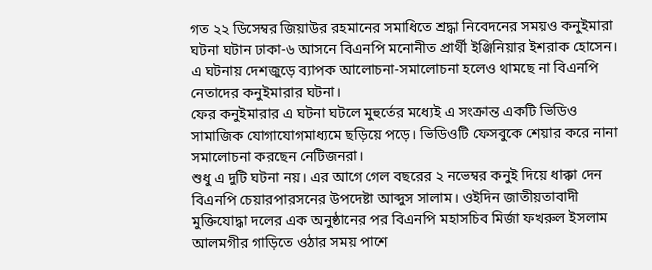গত ২২ ডিসেম্বর জিয়াউর রহমানের সমাধিতে শ্রদ্ধা নিবেদনের সময়ও কনুইমারা ঘটনা ঘটান ঢাকা-৬ আসনে বিএনপি মনোনীত প্রার্থী ইঞ্জিনিয়ার ইশরাক হোসেন। এ ঘটনায় দেশজুড়ে ব্যাপক আলোচনা-সমালোচনা হলেও থামছে না বিএনপি নেতাদের কনুইমারার ঘটনা।
ফের কনুইমারার এ ঘটনা ঘটলে মুহুর্তের মধ্যেই এ সংক্রান্ত একটি ভিডিও সামাজিক যোগাযোগমাধ্যমে ছড়িয়ে পড়ে। ভিডিওটি ফেসবুকে শেয়ার করে নানা সমালোচনা করছেন নেটিজনরা।
শুধু এ দুটি ঘটনা নয়। এর আগে গেল বছরের ২ নভেম্বর কনুই দিয়ে ধাক্কা দেন বিএনপি চেয়ারপারসনের উপদেষ্টা আব্দুস সালাম। ওইদিন জাতীয়তাবাদী মুক্তিযোদ্ধা দলের এক অনুষ্ঠানের পর বিএনপি মহাসচিব মির্জা ফখরুল ইসলাম আলমগীর গাড়িতে ওঠার সময় পাশে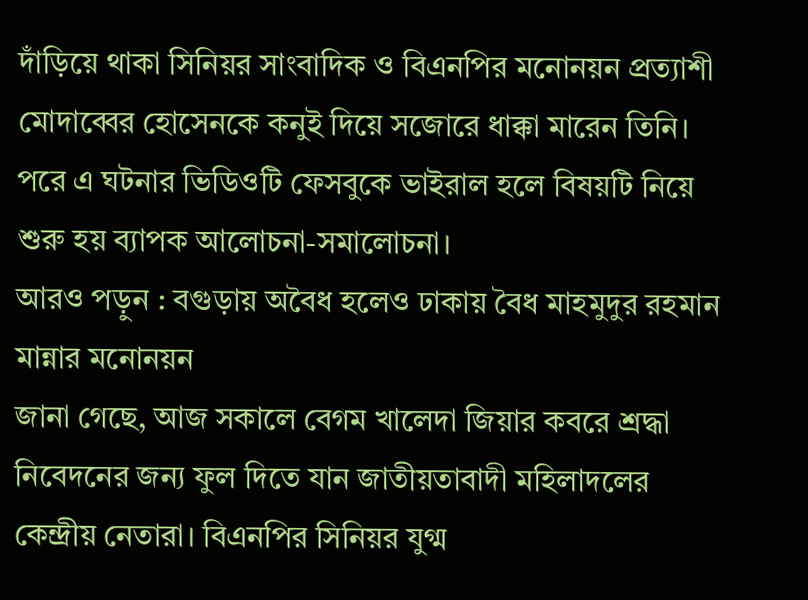দাঁড়িয়ে থাকা সিনিয়র সাংবাদিক ও বিএনপির মনোনয়ন প্রত্যাশী মোদাব্বের হোসেনকে কনুই দিয়ে সজোরে ধাক্কা মারেন তিনি। পরে এ ঘটনার ভিডিওটি ফেসবুকে ভাইরাল হলে বিষয়টি নিয়ে শুরু হয় ব্যাপক আলোচনা-সমালোচনা।
আরও পড়ুন : বগুড়ায় অবৈধ হলেও ঢাকায় বৈধ মাহমুদুর রহমান মান্নার মনোনয়ন
জানা গেছে, আজ সকালে বেগম খালেদা জিয়ার কবরে শ্রদ্ধা নিবেদনের জন্য ফুল দিতে যান জাতীয়তাবাদী মহিলাদলের কেন্দ্রীয় নেতারা। বিএনপির সিনিয়র যুগ্ম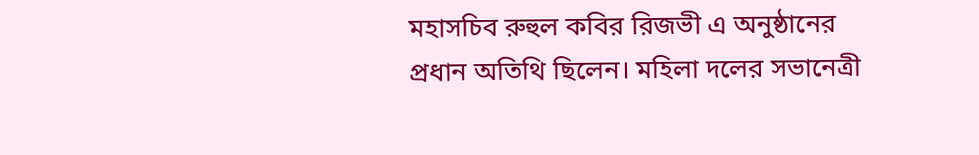মহাসচিব রুহুল কবির রিজভী এ অনুষ্ঠানের প্রধান অতিথি ছিলেন। মহিলা দলের সভানেত্রী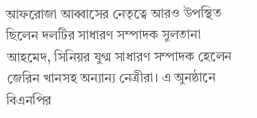আফরোজা আব্বাসের নেতৃত্বে আরও উপস্থিত ছিলেন দলটির সাধারণ সম্পাদক সুলতানা আহমেদ, সিনিয়র যুগ্ম সাধারণ সম্পাদক হেলেন জেরিন খানসহ অন্যান্য নেত্রীরা। এ অুনষ্ঠানে বিএনপির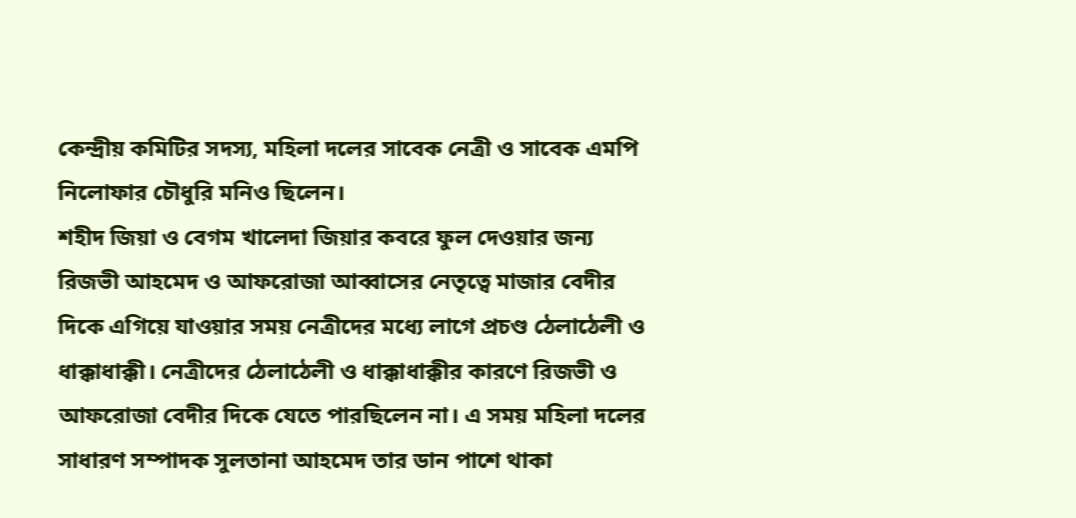কেন্দ্রীয় কমিটির সদস্য, মহিলা দলের সাবেক নেত্রী ও সাবেক এমপি নিলোফার চৌধুরি মনিও ছিলেন।
শহীদ জিয়া ও বেগম খালেদা জিয়ার কবরে ফুল দেওয়ার জন্য রিজভী আহমেদ ও আফরোজা আব্বাসের নেতৃত্বে মাজার বেদীর দিকে এগিয়ে যাওয়ার সময় নেত্রীদের মধ্যে লাগে প্রচণ্ড ঠেলাঠেলী ও ধাক্কাধাক্কী। নেত্রীদের ঠেলাঠেলী ও ধাক্কাধাক্কীর কারণে রিজভী ও আফরোজা বেদীর দিকে যেতে পারছিলেন না। এ সময় মহিলা দলের সাধারণ সম্পাদক সুলতানা আহমেদ তার ডান পাশে থাকা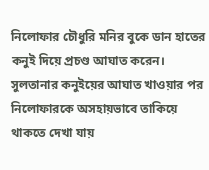নিলোফার চৌধুরি মনির বুকে ডান হাতের কনুই দিয়ে প্রচণ্ড আঘাত করেন। সুলতানার কনুইয়ের আঘাত খাওয়ার পর নিলোফারকে অসহায়ভাবে তাকিয়ে থাকতে দেখা যায়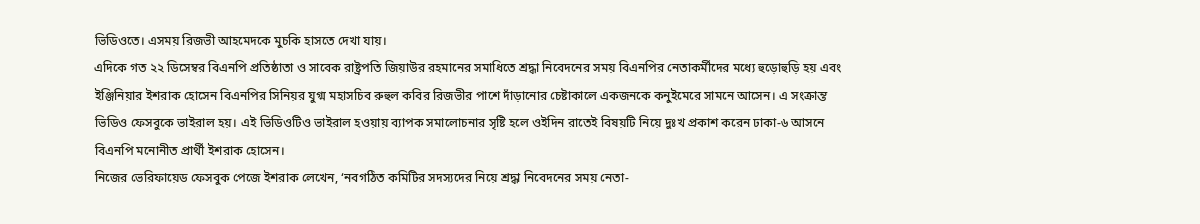ভিডিওতে। এসময় রিজভী আহমেদকে মুচকি হাসতে দেখা যায়।
এদিকে গত ২২ ডিসেম্বর বিএনপি প্রতিষ্ঠাতা ও সাবেক রাষ্ট্রপতি জিয়াউর রহমানের সমাধিতে শ্রদ্ধা নিবেদনের সময় বিএনপির নেতাকর্মীদের মধ্যে হুড়োহুড়ি হয় এবং ইঞ্জিনিয়ার ইশরাক হোসেন বিএনপির সিনিয়র যুগ্ম মহাসচিব রুহুল কবির রিজভীর পাশে দাঁড়ানোর চেষ্টাকালে একজনকে কনুইমেরে সামনে আসেন। এ সংক্রান্ত ভিডিও ফেসবুকে ভাইরাল হয়। এই ভিডিওটিও ভাইরাল হওয়ায় ব্যাপক সমালোচনার সৃষ্টি হলে ওইদিন রাতেই বিষয়টি নিয়ে দুঃখ প্রকাশ করেন ঢাকা-৬ আসনে বিএনপি মনোনীত প্রার্থী ইশরাক হোসেন।
নিজের ভেরিফায়েড ফেসবুক পেজে ইশরাক লেখেন, ‘নবগঠিত কমিটির সদস্যদের নিয়ে শ্রদ্ধা নিবেদনের সময় নেতা-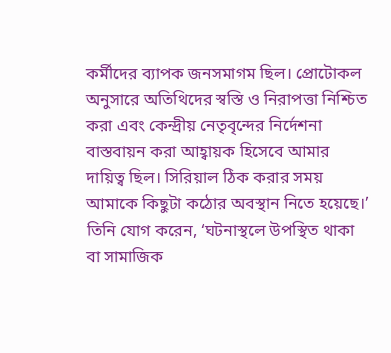কর্মীদের ব্যাপক জনসমাগম ছিল। প্রোটোকল অনুসারে অতিথিদের স্বস্তি ও নিরাপত্তা নিশ্চিত করা এবং কেন্দ্রীয় নেতৃবৃন্দের নির্দেশনা বাস্তবায়ন করা আহ্বায়ক হিসেবে আমার দায়িত্ব ছিল। সিরিয়াল ঠিক করার সময় আমাকে কিছুটা কঠোর অবস্থান নিতে হয়েছে।’
তিনি যোগ করেন, ‘ঘটনাস্থলে উপস্থিত থাকা বা সামাজিক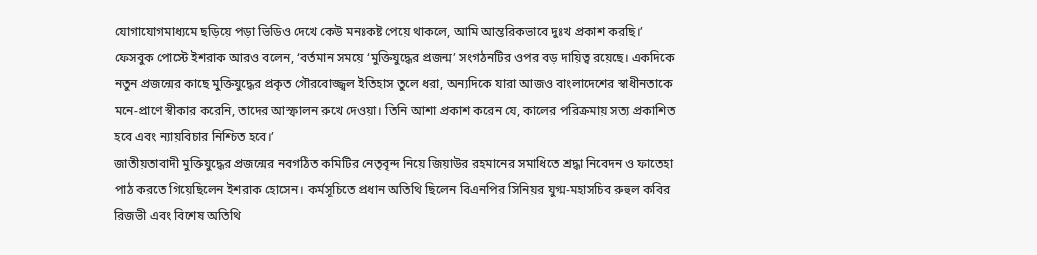যোগাযোগমাধ্যমে ছড়িয়ে পড়া ভিডিও দেখে কেউ মনঃকষ্ট পেয়ে থাকলে, আমি আন্তরিকভাবে দুঃখ প্রকাশ করছি।’
ফেসবুক পোস্টে ইশরাক আরও বলেন, ‘বর্তমান সময়ে ‘মুক্তিযুদ্ধের প্রজন্ম’ সংগঠনটির ওপর বড় দায়িত্ব রয়েছে। একদিকে নতুন প্রজন্মের কাছে মুক্তিযুদ্ধের প্রকৃত গৌরবোজ্জ্বল ইতিহাস তুলে ধরা, অন্যদিকে যারা আজও বাংলাদেশের স্বাধীনতাকে মনে-প্রাণে স্বীকার করেনি, তাদের আস্ফালন রুখে দেওয়া। তিনি আশা প্রকাশ করেন যে, কালের পরিক্রমায় সত্য প্রকাশিত হবে এবং ন্যায়বিচার নিশ্চিত হবে।’
জাতীয়তাবাদী মুক্তিযুদ্ধের প্রজন্মের নবগঠিত কমিটির নেতৃবৃন্দ নিয়ে জিয়াউর রহমানের সমাধিতে শ্রদ্ধা নিবেদন ও ফাতেহা পাঠ করতে গিয়েছিলেন ইশরাক হোসেন। কর্মসূচিতে প্রধান অতিথি ছিলেন বিএনপির সিনিয়র যুগ্ম-মহাসচিব রুহুল কবির রিজভী এবং বিশেষ অতিথি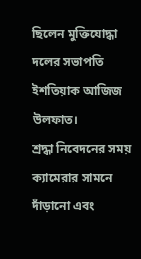ছিলেন মুক্তিযোদ্ধা দলের সভাপতি ইশতিয়াক আজিজ উলফাত।
শ্রদ্ধা নিবেদনের সময় ক্যামেরার সামনে দাঁড়ানো এবং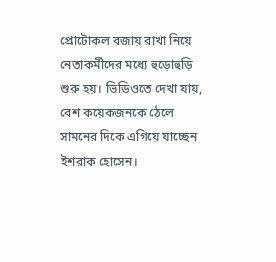প্রোটোকল বজায় রাখা নিয়ে নেতাকর্মীদের মধ্যে হুড়োহুড়ি শুরু হয়। ভিডিওতে দেখা যায়, বেশ কয়েকজনকে ঠেলে সামনের দিকে এগিয়ে যাচ্ছেন ইশরাক হোসেন।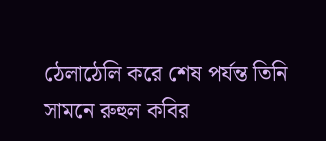ঠেলাঠেলি করে শেষ পর্যন্ত তিনি সামনে রুহুল কবির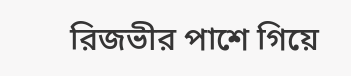রিজভীর পাশে গিয়ে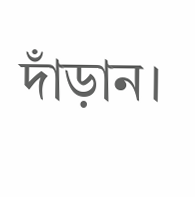দাঁড়ান।